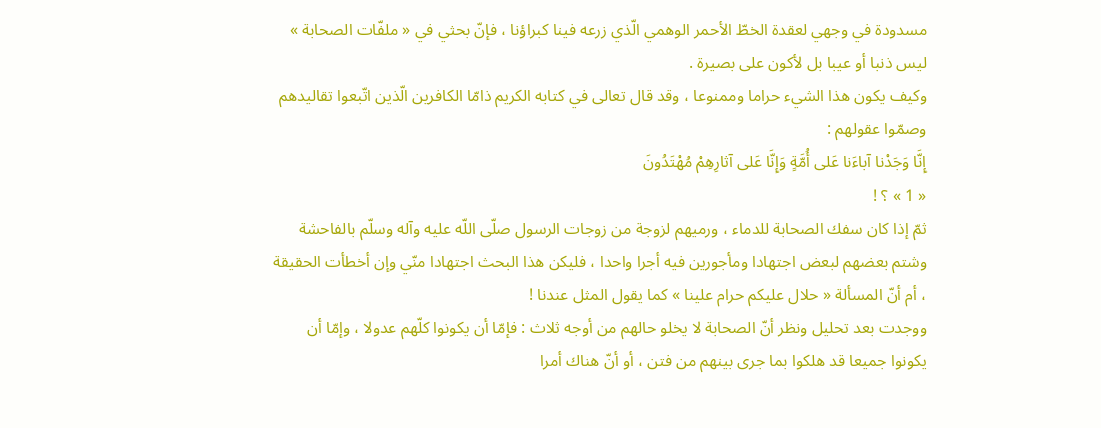مسدودة في وجهي لعقدة الخطّ الأحمر الوهمي الّذي زرعه فينا كبراؤنا ، فإنّ بحثي في « ملفّات الصحابة » ليس ذنبا أو عيبا بل لأكون على بصيرة .
وكيف يكون هذا الشيء حراما وممنوعا ، وقد قال تعالى في كتابه الكريم ذامّا الكافرين الّذين اتّبعوا تقاليدهم وصمّوا عقولهم :
إِنَّا وَجَدْنا آباءَنا عَلى أُمَّةٍ وَإِنَّا عَلى آثارِهِمْ مُهْتَدُونَ
« 1 » ؟ !
ثمّ إذا كان سفك الصحابة للدماء ، ورميهم لزوجة من زوجات الرسول صلّى اللّه عليه وآله وسلّم بالفاحشة وشتم بعضهم لبعض اجتهادا ومأجورين فيه أجرا واحدا ، فليكن هذا البحث اجتهادا منّي وإن أخطأت الحقيقة ، أم أنّ المسألة « حلال عليكم حرام علينا » كما يقول المثل عندنا !
ووجدت بعد تحليل ونظر أنّ الصحابة لا يخلو حالهم من أوجه ثلاث : فإمّا أن يكونوا كلّهم عدولا ، وإمّا أن يكونوا جميعا قد هلكوا بما جرى بينهم من فتن ، أو أنّ هناك أمرا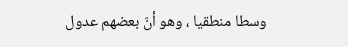وسطا منطقيا ، وهو أنّ بعضهم عدول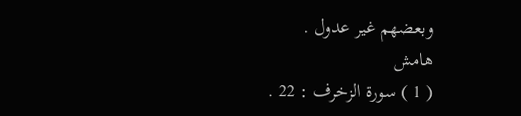وبعضهم غير عدول .
هامش
( 1 ) سورة الزخرف : 22 .